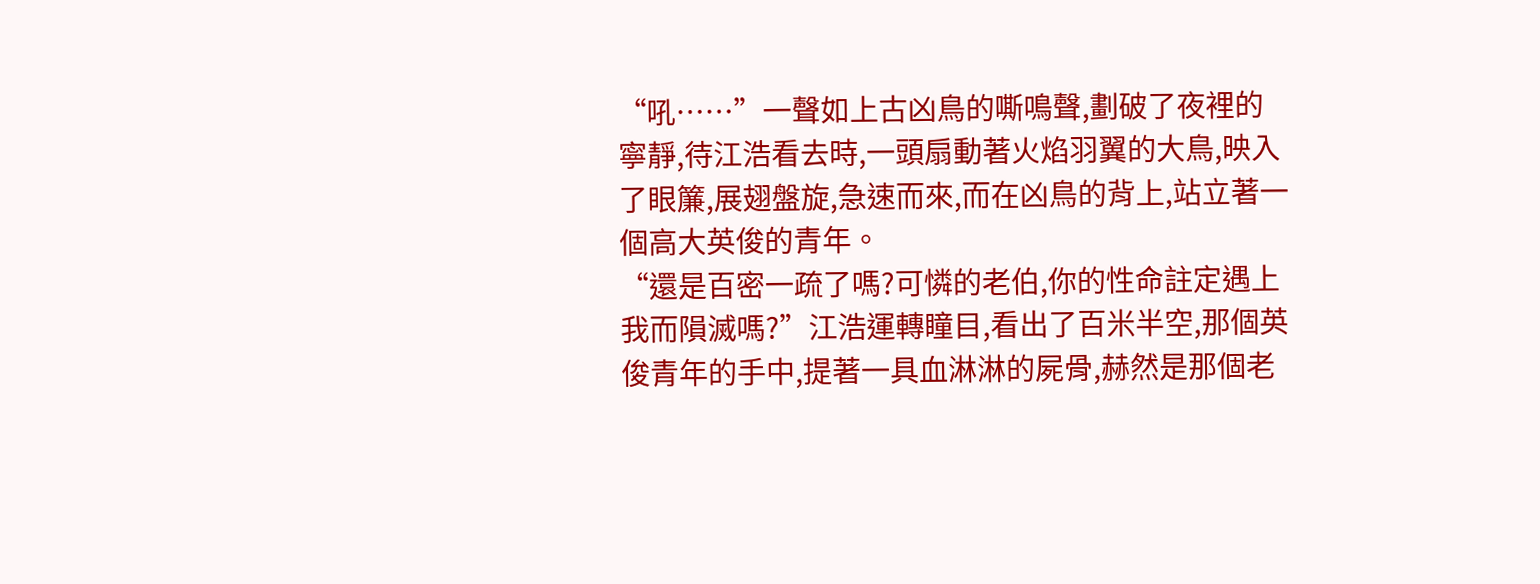“吼……”一聲如上古凶鳥的嘶鳴聲,劃破了夜裡的寧靜,待江浩看去時,一頭扇動著火焰羽翼的大鳥,映入了眼簾,展翅盤旋,急速而來,而在凶鳥的背上,站立著一個高大英俊的青年。
“還是百密一疏了嗎?可憐的老伯,你的性命註定遇上我而隕滅嗎?”江浩運轉瞳目,看出了百米半空,那個英俊青年的手中,提著一具血淋淋的屍骨,赫然是那個老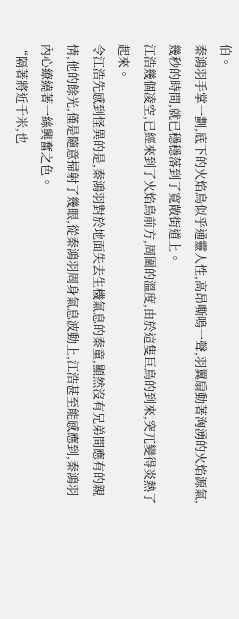伯。
秦鴻羽手掌一劃,底下的火焰鳥似乎通靈人性,高昂嘶鳴一聲,羽翼扇動著洶湧的火焰源氣,幾秒的時間,就已穩穩落到了寬敞街道上。
江浩幾個凌空,已經來到了火焰鳥前方,周圍的溫度,由於這隻巨鳥的到來,突兀變得炎熱了起來。
令江浩先感到怪異的是,秦鴻羽對於地面失去生機氣息的秦童,顯然沒有兄弟間應有的親情,他的餘光,僅是隨意掃射了幾眼,從秦鴻羽周身氣息波動上,江浩甚至能感應到,秦鴻羽內心繚繞著一絲興奮之色。
“隔著將近千米,也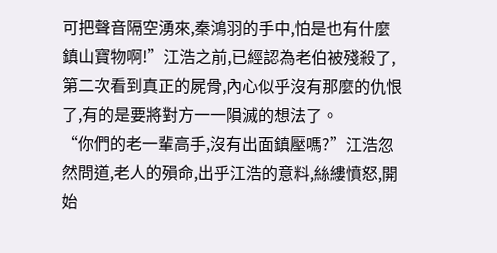可把聲音隔空湧來,秦鴻羽的手中,怕是也有什麼鎮山寶物啊!”江浩之前,已經認為老伯被殘殺了,第二次看到真正的屍骨,內心似乎沒有那麼的仇恨了,有的是要將對方一一隕滅的想法了。
“你們的老一輩高手,沒有出面鎮壓嗎?”江浩忽然問道,老人的殞命,出乎江浩的意料,絲縷憤怒,開始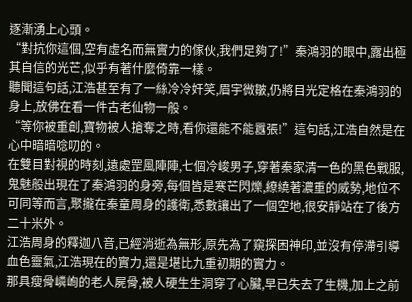逐漸湧上心頭。
“對抗你這個,空有虛名而無實力的傢伙,我們足夠了!”秦鴻羽的眼中,露出極其自信的光芒,似乎有著什麼倚靠一樣。
聽聞這句話,江浩甚至有了一絲冷冷奸笑,眉宇微皺,仍將目光定格在秦鴻羽的身上,放佛在看一件古老仙物一般。
“等你被重創,寶物被人搶奪之時,看你還能不能囂張!”這句話,江浩自然是在心中暗暗唸叨的。
在雙目對視的時刻,遠處罡風陣陣,七個冷峻男子,穿著秦家清一色的黑色戰服,鬼魅般出現在了秦鴻羽的身旁,每個皆是寒芒閃爍,繚繞著濃重的威勢,地位不可同等而言,聚攏在秦童周身的護衛,悉數讓出了一個空地,很安靜站在了後方二十米外。
江浩周身的釋迦八音,已經消逝為無形,原先為了窺探困神印,並沒有停滯引導血色靈氣,江浩現在的實力,還是堪比九重初期的實力。
那具瘦骨嶙峋的老人屍骨,被人硬生生洞穿了心臟,早已失去了生機,加上之前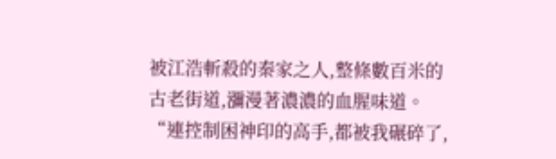被江浩斬殺的秦家之人,整條數百米的古老街道,瀰漫著濃濃的血腥味道。
“連控制困神印的高手,都被我碾碎了,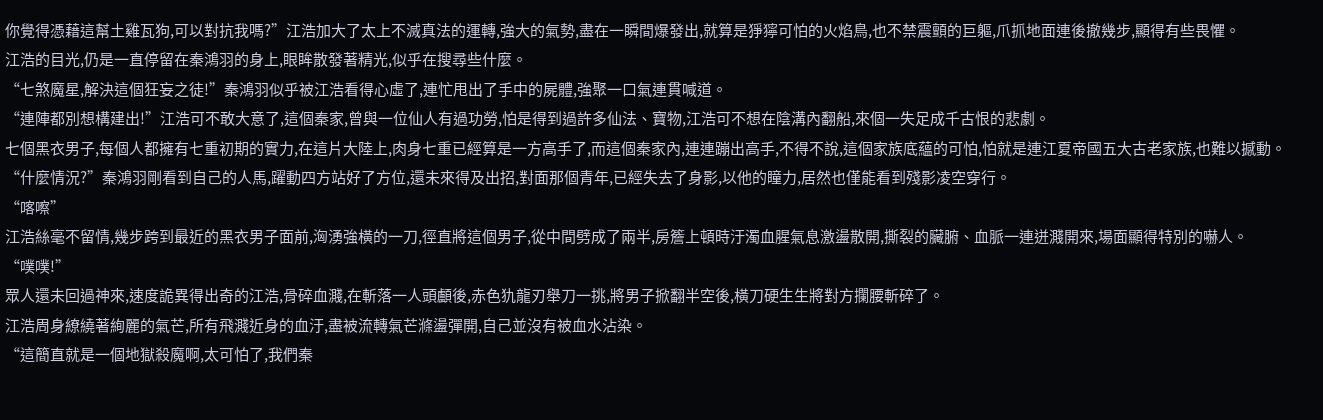你覺得憑藉這幫土雞瓦狗,可以對抗我嗎?”江浩加大了太上不滅真法的運轉,強大的氣勢,盡在一瞬間爆發出,就算是猙獰可怕的火焰鳥,也不禁震顫的巨軀,爪抓地面連後撤幾步,顯得有些畏懼。
江浩的目光,仍是一直停留在秦鴻羽的身上,眼眸散發著精光,似乎在搜尋些什麼。
“七煞魔星,解決這個狂妄之徒!”秦鴻羽似乎被江浩看得心虛了,連忙甩出了手中的屍體,強聚一口氣連貫喊道。
“連陣都別想構建出!”江浩可不敢大意了,這個秦家,曾與一位仙人有過功勞,怕是得到過許多仙法、寶物,江浩可不想在陰溝內翻船,來個一失足成千古恨的悲劇。
七個黑衣男子,每個人都擁有七重初期的實力,在這片大陸上,肉身七重已經算是一方高手了,而這個秦家內,連連蹦出高手,不得不說,這個家族底蘊的可怕,怕就是連江夏帝國五大古老家族,也難以撼動。
“什麼情況?”秦鴻羽剛看到自己的人馬,躍動四方站好了方位,還未來得及出招,對面那個青年,已經失去了身影,以他的瞳力,居然也僅能看到殘影凌空穿行。
“喀嚓”
江浩絲毫不留情,幾步跨到最近的黑衣男子面前,洶湧強橫的一刀,徑直將這個男子,從中間劈成了兩半,房簷上頓時汙濁血腥氣息激盪散開,撕裂的臟腑、血脈一連迸濺開來,場面顯得特別的嚇人。
“噗噗!”
眾人還未回過神來,速度詭異得出奇的江浩,骨碎血濺,在斬落一人頭顱後,赤色犰龍刃舉刀一挑,將男子掀翻半空後,橫刀硬生生將對方攔腰斬碎了。
江浩周身繚繞著絢麗的氣芒,所有飛濺近身的血汙,盡被流轉氣芒滌盪彈開,自己並沒有被血水沾染。
“這簡直就是一個地獄殺魔啊,太可怕了,我們秦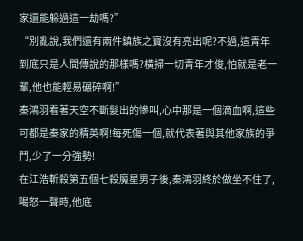家還能躲過這一劫嗎?”
“別亂說,我們還有兩件鎮族之寶沒有亮出呢?不過,這青年到底只是人間傳說的那樣嗎?橫掃一切青年才俊,怕就是老一輩,他也能輕易碾碎啊!”
秦鴻羽看著天空不斷髮出的慘叫,心中那是一個滴血啊,這些可都是秦家的精英啊!每死傷一個,就代表著與其他家族的爭鬥,少了一分強勢!
在江浩斬殺第五個七殺魔星男子後,秦鴻羽終於做坐不住了,喝怒一聲時,他底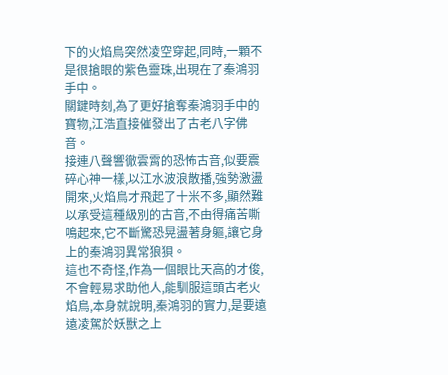下的火焰鳥突然凌空穿起,同時,一顆不是很搶眼的紫色靈珠,出現在了秦鴻羽手中。
關鍵時刻,為了更好搶奪秦鴻羽手中的寶物,江浩直接催發出了古老八字佛音。
接連八聲響徹雲霄的恐怖古音,似要震碎心神一樣,以江水波浪散播,強勢激盪開來,火焰鳥才飛起了十米不多,顯然難以承受這種級別的古音,不由得痛苦嘶鳴起來,它不斷驚恐晃盪著身軀,讓它身上的秦鴻羽異常狼狽。
這也不奇怪,作為一個眼比天高的才俊,不會輕易求助他人,能馴服這頭古老火焰鳥,本身就說明,秦鴻羽的實力,是要遠遠凌駕於妖獸之上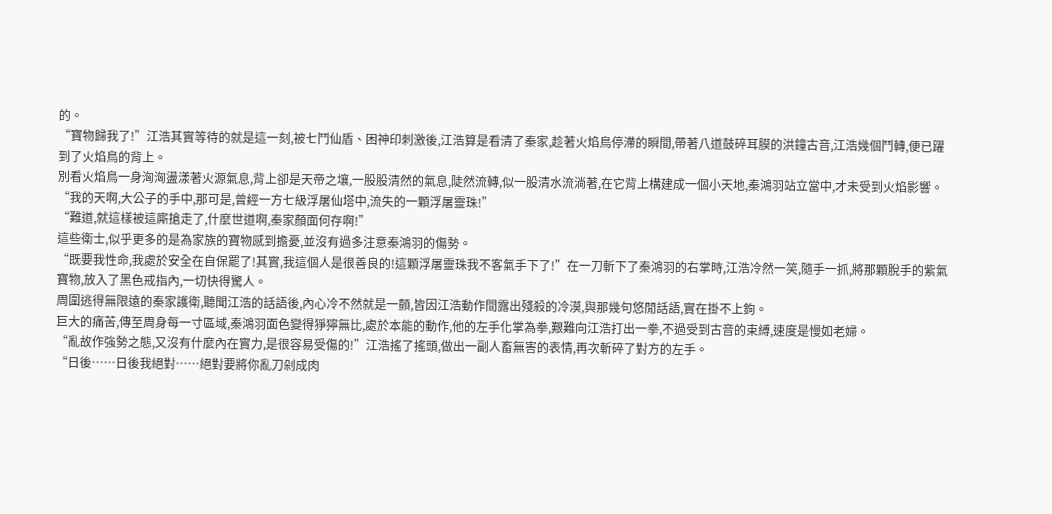的。
“寶物歸我了!”江浩其實等待的就是這一刻,被七鬥仙盾、困神印刺激後,江浩算是看清了秦家,趁著火焰鳥停滯的瞬間,帶著八道鼓碎耳膜的洪鐘古音,江浩幾個鬥轉,便已躍到了火焰鳥的背上。
別看火焰鳥一身洶洶盪漾著火源氣息,背上卻是天帝之壤,一股股清然的氣息,陡然流轉,似一股清水流淌著,在它背上構建成一個小天地,秦鴻羽站立當中,才未受到火焰影響。
“我的天啊,大公子的手中,那可是,曾經一方七級浮屠仙塔中,流失的一顆浮屠靈珠!”
“難道,就這樣被這廝搶走了,什麼世道啊,秦家顏面何存啊!”
這些衛士,似乎更多的是為家族的寶物感到擔憂,並沒有過多注意秦鴻羽的傷勢。
“既要我性命,我處於安全在自保罷了!其實,我這個人是很善良的!這顆浮屠靈珠我不客氣手下了!”在一刀斬下了秦鴻羽的右掌時,江浩冷然一笑,隨手一抓,將那顆脫手的紫氣寶物,放入了黑色戒指內,一切快得驚人。
周圍逃得無限遠的秦家護衛,聽聞江浩的話語後,內心冷不然就是一顫,皆因江浩動作間露出殘殺的冷漠,與那幾句悠閒話語,實在掛不上鉤。
巨大的痛苦,傳至周身每一寸區域,秦鴻羽面色變得猙獰無比,處於本能的動作,他的左手化掌為拳,艱難向江浩打出一拳,不過受到古音的束縛,速度是慢如老婦。
“亂故作強勢之態,又沒有什麼內在實力,是很容易受傷的!”江浩搖了搖頭,做出一副人畜無害的表情,再次斬碎了對方的左手。
“日後……日後我絕對……絕對要將你亂刀剁成肉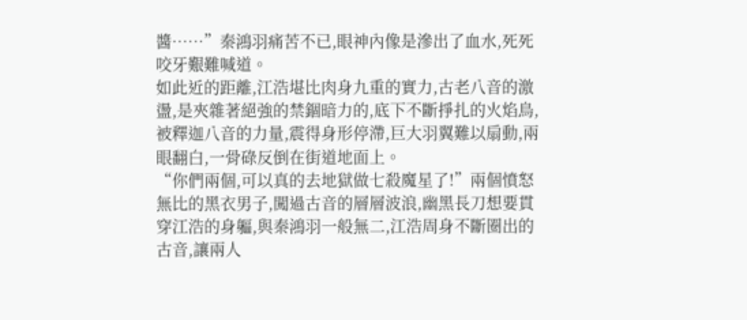醬……”秦鴻羽痛苦不已,眼神內像是滲出了血水,死死咬牙艱難喊道。
如此近的距離,江浩堪比肉身九重的實力,古老八音的激盪,是夾雜著絕強的禁錮暗力的,底下不斷掙扎的火焰鳥,被釋迦八音的力量,震得身形停滯,巨大羽翼難以扇動,兩眼翻白,一骨碌反倒在街道地面上。
“你們兩個,可以真的去地獄做七殺魔星了!”兩個憤怒無比的黑衣男子,闖過古音的層層波浪,幽黑長刀想要貫穿江浩的身軀,與秦鴻羽一般無二,江浩周身不斷圈出的古音,讓兩人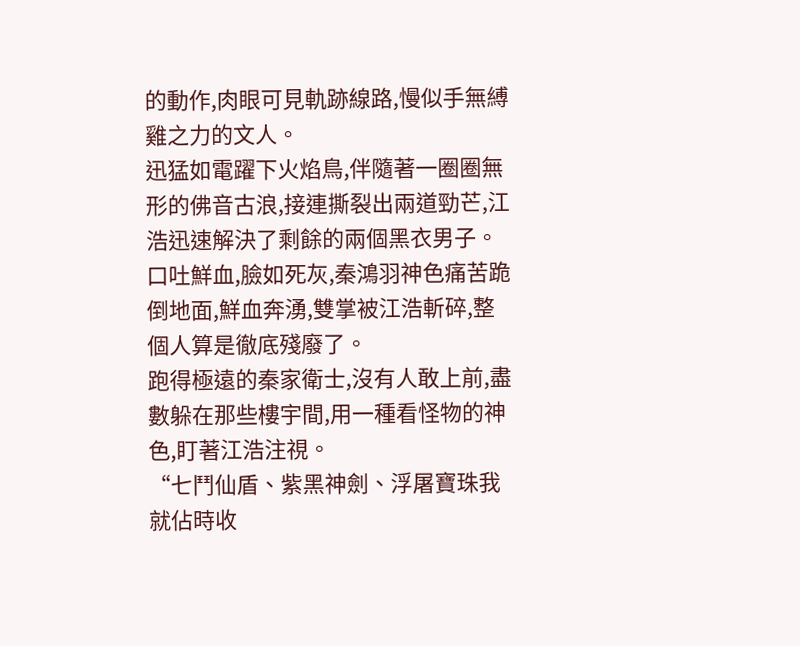的動作,肉眼可見軌跡線路,慢似手無縛雞之力的文人。
迅猛如電躍下火焰鳥,伴隨著一圈圈無形的佛音古浪,接連撕裂出兩道勁芒,江浩迅速解決了剩餘的兩個黑衣男子。
口吐鮮血,臉如死灰,秦鴻羽神色痛苦跪倒地面,鮮血奔湧,雙掌被江浩斬碎,整個人算是徹底殘廢了。
跑得極遠的秦家衛士,沒有人敢上前,盡數躲在那些樓宇間,用一種看怪物的神色,盯著江浩注視。
“七鬥仙盾、紫黑神劍、浮屠寶珠我就佔時收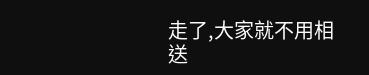走了,大家就不用相送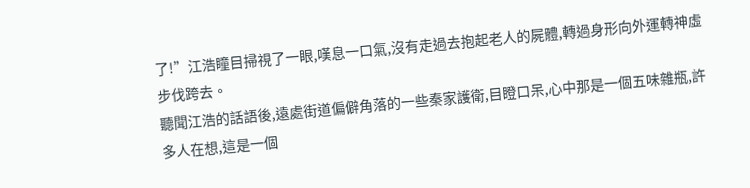了!”江浩瞳目掃視了一眼,嘆息一口氣,沒有走過去抱起老人的屍體,轉過身形向外運轉神虛步伐跨去。
聽聞江浩的話語後,遠處街道偏僻角落的一些秦家護衛,目瞪口呆,心中那是一個五味雜瓶,許多人在想,這是一個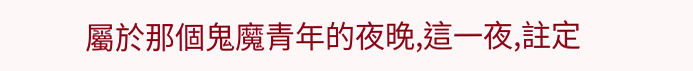屬於那個鬼魔青年的夜晚,這一夜,註定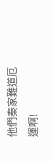他們秦家難道厄運啊!